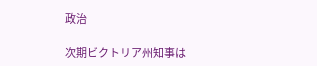政治

次期ビクトリア州知事は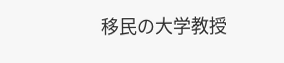移民の大学教授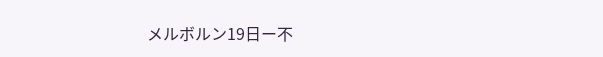メルボルン19日ー不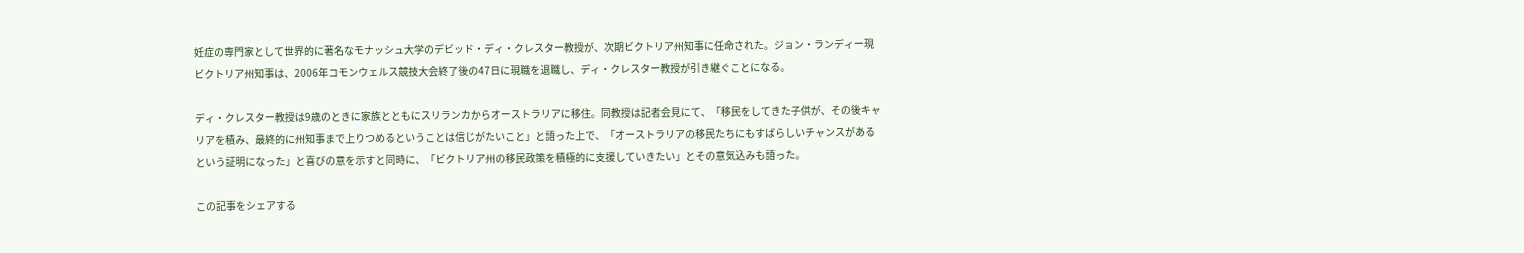妊症の専門家として世界的に著名なモナッシュ大学のデビッド・ディ・クレスター教授が、次期ビクトリア州知事に任命された。ジョン・ランディー現ビクトリア州知事は、2006年コモンウェルス競技大会終了後の47日に現職を退職し、ディ・クレスター教授が引き継ぐことになる。

ディ・クレスター教授は9歳のときに家族とともにスリランカからオーストラリアに移住。同教授は記者会見にて、「移民をしてきた子供が、その後キャリアを積み、最終的に州知事まで上りつめるということは信じがたいこと」と語った上で、「オーストラリアの移民たちにもすばらしいチャンスがあるという証明になった」と喜びの意を示すと同時に、「ビクトリア州の移民政策を積極的に支援していきたい」とその意気込みも語った。

この記事をシェアする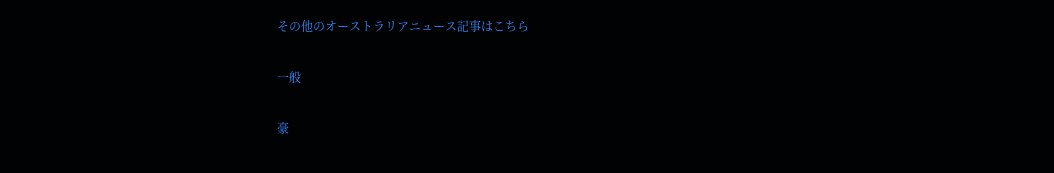その他のオーストラリアニュース記事はこちら

一般

豪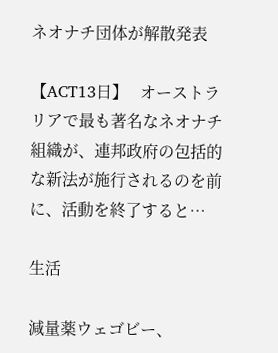ネオナチ団体が解散発表

【ACT13日】   オーストラリアで最も著名なネオナチ組織が、連邦政府の包括的な新法が施行されるのを前に、活動を終了すると…

生活

減量薬ウェゴビー、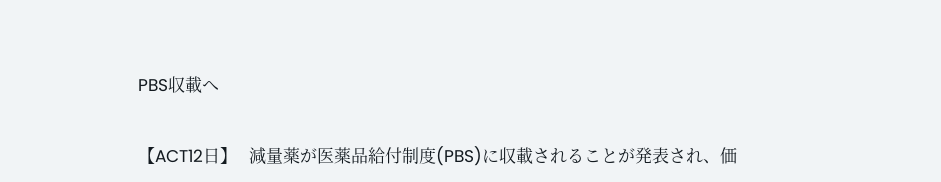PBS収載へ

【ACT12日】   減量薬が医薬品給付制度(PBS)に収載されることが発表され、価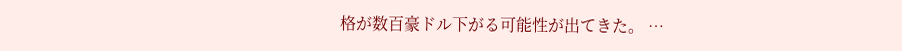格が数百豪ドル下がる可能性が出てきた。 …